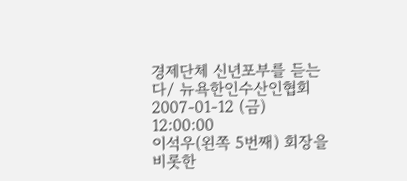경제단체 신년포부를 듣는다/ 뉴욕한인수산인협회
2007-01-12 (금) 12:00:00
이석우(왼쪽 5번째) 회장을 비롯한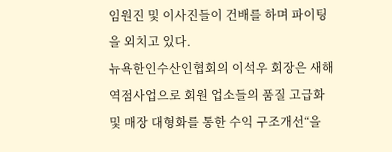임원진 및 이사진들이 건배를 하며 파이팅을 외치고 있다.
뉴욕한인수산인협회의 이석우 회장은 새해 역점사업으로 회원 업소들의 품질 고급화 및 매장 대형화를 통한 수익 구조개선“을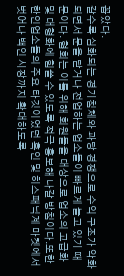꼽았다.
갈수록 심화되는 경기침체와 과당 경쟁으로 수익 구조가 악화되면서 문을 닫거나 전업하는 업소들이 빠르게 늘고 있기 때문이다. 협회는 이를 위해 회원들을 대상으로 업소의 고급화 및 대형화에 힘쓸 수 있도록 적극 홍보해 나갈 방침이다.또한 한인업소들의 주요 타깃이었던 흑인 및 히스패닉계 마켓에서 벗어나 백인 시장까지 확대하도록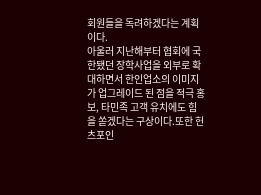회원들을 독려하겠다는 계획이다.
아울러 지난해부터 협회에 국한됐던 장학사업을 외부로 확대하면서 한인업소의 이미지가 업그레이드 된 점을 적극 홍보, 타민족 고객 유치에도 힘을 쏟겠다는 구상이다.또한 헌츠포인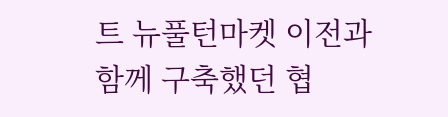트 뉴풀턴마켓 이전과 함께 구축했던 협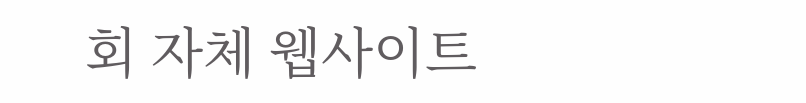회 자체 웹사이트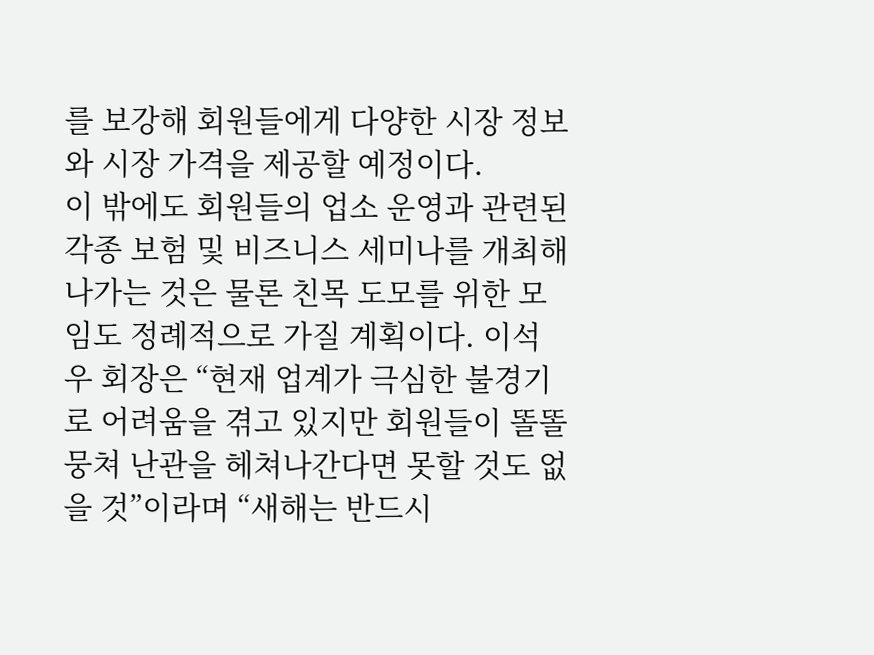를 보강해 회원들에게 다양한 시장 정보와 시장 가격을 제공할 예정이다.
이 밖에도 회원들의 업소 운영과 관련된 각종 보험 및 비즈니스 세미나를 개최해 나가는 것은 물론 친목 도모를 위한 모임도 정례적으로 가질 계획이다. 이석우 회장은 “현재 업계가 극심한 불경기로 어려움을 겪고 있지만 회원들이 똘똘 뭉쳐 난관을 헤쳐나간다면 못할 것도 없을 것”이라며 “새해는 반드시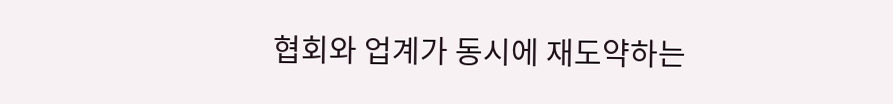협회와 업계가 동시에 재도약하는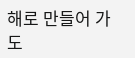해로 만들어 가도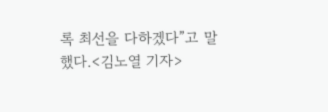록 최선을 다하겠다”고 말했다.<김노열 기자>